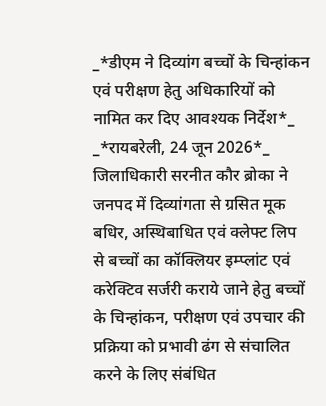_*डीएम ने दिव्यांग बच्चों के चिन्हांकन एवं परीक्षण हेतु अधिकारियों को नामित कर दिए आवश्यक निर्देश*_
_*रायबरेली, 24 जून 2026*_
जिलाधिकारी सरनीत कौर ब्रोका ने जनपद में दिव्यांगता से ग्रसित मूक बधिर, अस्थिबाधित एवं क्लेफ्ट लिप से बच्चों का कॉक्लियर इम्प्लांट एवं करेक्टिव सर्जरी कराये जाने हेतु बच्चों के चिन्हांकन, परीक्षण एवं उपचार की प्रक्रिया को प्रभावी ढंग से संचालित करने के लिए संबंधित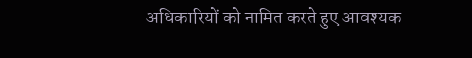अधिकारियों को नामित करते हुए आवश्यक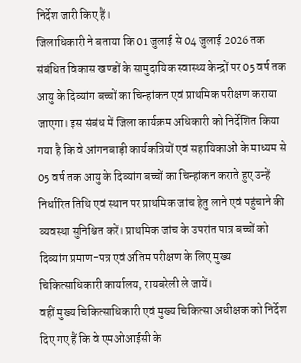निर्देश जारी किए हैं।
जिलाधिकारी ने बताया कि 01 जुलाई से 04 जुलाई 2026 तक संबंधित विकास खण्डों के सामुदायिक स्वास्थ्य केन्द्रों पर 05 वर्ष तक आयु के दिव्यांग बच्चों का चिन्हांकन एवं प्राथमिक परीक्षण कराया जाएगा। इस संबंध में जिला कार्यक्रम अधिकारी को निर्देशित किया गया है कि वे आंगनबाड़ी कार्यकत्रियों एवं सहायिकाओं के माध्यम से 05 वर्ष तक आयु के दिव्यांग बच्चों का चिन्हांकन कराते हुए उन्हें निर्धारित तिथि एवं स्थान पर प्राथमिक जांच हेतु लाने एवं पहुंचाने की व्यवस्था सुनिश्चित करें। प्राथमिक जांच के उपरांत पात्र बच्चों को दिव्यांग प्रमाण-पत्र एवं अंतिम परीक्षण के लिए मुख्य चिकित्साधिकारी कार्यालय, रायबरेली ले जायें।
वहीं मुख्य चिकित्साधिकारी एवं मुख्य चिकित्सा अधीक्षक को निर्देश दिए गए हैं कि वे एमओआईसी के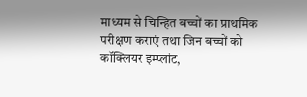माध्यम से चिन्हित बच्चों का प्राथमिक परीक्षण कराएं तथा जिन बच्चों को कॉक्लियर इम्प्लांट,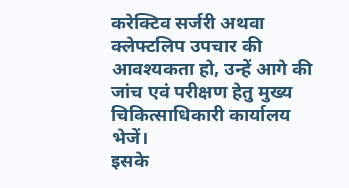करेक्टिव सर्जरी अथवा क्लेफ्टलिप उपचार की आवश्यकता हो, उन्हें आगे की जांच एवं परीक्षण हेतु मुख्य चिकित्साधिकारी कार्यालय भेजें।
इसके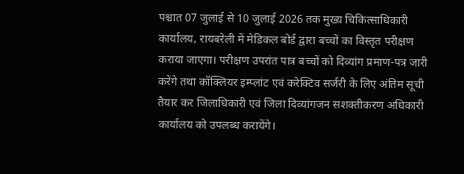पश्चात 07 जुलाई से 10 जुलाई 2026 तक मुख्य चिकित्साधिकारी कार्यालय, रायबरेली में मेडिकल बोर्ड द्वारा बच्चों का विस्तृत परीक्षण कराया जाएगा। परीक्षण उपरांत पात्र बच्चों को दिव्यांग प्रमाण-पत्र जारी करेंगे तथा कॉक्लियर इम्प्लांट एवं करेक्टिव सर्जरी के लिए अंतिम सूची तैयार कर जिलाधिकारी एवं जिला दिव्यांगजन सशक्तीकरण अधिकारी कार्यालय को उपलब्ध करायेंगे।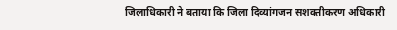जिलाधिकारी ने बताया कि जिला दिव्यांगजन सशक्तीकरण अधिकारी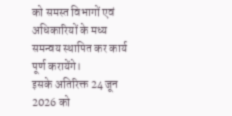को समस्त विभागों एवं अधिकारियों के मध्य समन्वय स्थापित कर कार्य पूर्ण करायेंगे।
इसके अतिरिक्त 24 जून 2026 को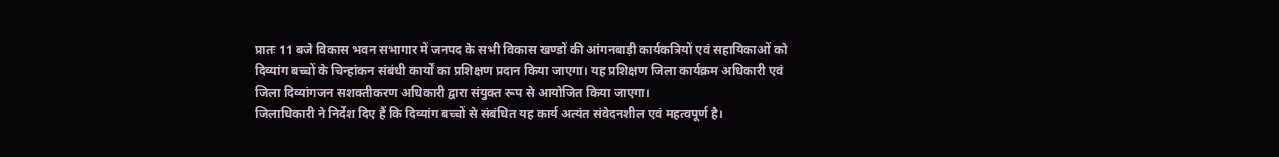प्रातः 11 बजे विकास भवन सभागार में जनपद के सभी विकास खण्डों की आंगनबाड़ी कार्यकत्रियों एवं सहायिकाओं को दिव्यांग बच्चों के चिन्हांकन संबंधी कार्यों का प्रशिक्षण प्रदान किया जाएगा। यह प्रशिक्षण जिला कार्यक्रम अधिकारी एवं जिला दिव्यांगजन सशक्तीकरण अधिकारी द्वारा संयुक्त रूप से आयोजित किया जाएगा।
जिलाधिकारी ने निर्देश दिए हैं कि दिव्यांग बच्चों से संबंधित यह कार्य अत्यंत संवेदनशील एवं महत्वपूर्ण है।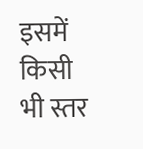इसमें किसी भी स्तर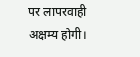पर लापरवाही अक्षम्य होगी।